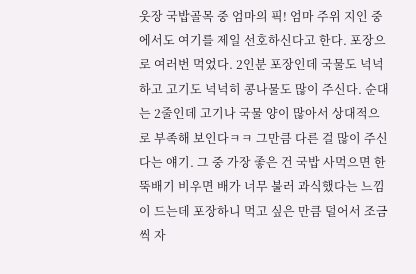웃장 국밥골목 중 엄마의 픽! 엄마 주위 지인 중에서도 여기를 제일 선호하신다고 한다. 포장으로 여러번 먹었다. 2인분 포장인데 국물도 넉넉하고 고기도 넉넉히 콩나물도 많이 주신다. 순대는 2줄인데 고기나 국물 양이 많아서 상대적으로 부족해 보인다ㅋㅋ 그만큼 다른 걸 많이 주신다는 얘기. 그 중 가장 좋은 건 국밥 사먹으면 한 뚝배기 비우면 배가 너무 불러 과식했다는 느낌이 드는데 포장하니 먹고 싶은 만큼 덜어서 조금씩 자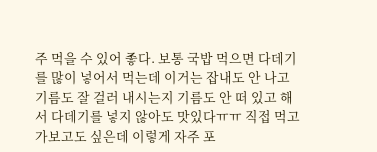주 먹을 수 있어 좋다. 보통 국밥 먹으면 다데기를 많이 넣어서 먹는데 이거는 잡내도 안 나고 기름도 잘 걸러 내시는지 기름도 안 떠 있고 해서 다데기를 넣지 않아도 맛있다ㅠㅠ 직접 먹고 가보고도 싶은데 이렇게 자주 포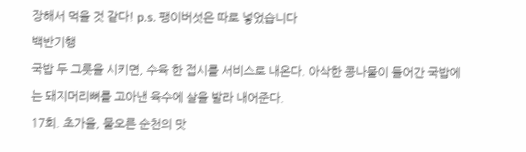장해서 먹을 것 같다! p.s. 팽이버섯은 따로 넣었습니다
백반기행
국밥 두 그릇을 시키면, 수육 한 접시를 서비스로 내온다. 아삭한 콩나물이 들어간 국밥에는 돼지머리뼈를 고아낸 육수에 살을 발라 내어준다.
17회. 초가을, 물오른 순천의 맛